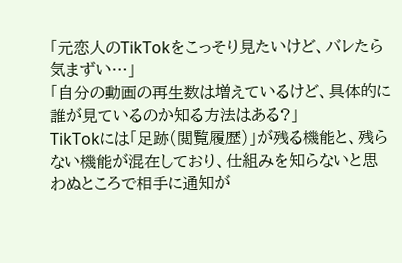「元恋人のTikTokをこっそり見たいけど、バレたら気まずい…」
「自分の動画の再生数は増えているけど、具体的に誰が見ているのか知る方法はある?」
TikTokには「足跡(閲覧履歴)」が残る機能と、残らない機能が混在しており、仕組みを知らないと思わぬところで相手に通知が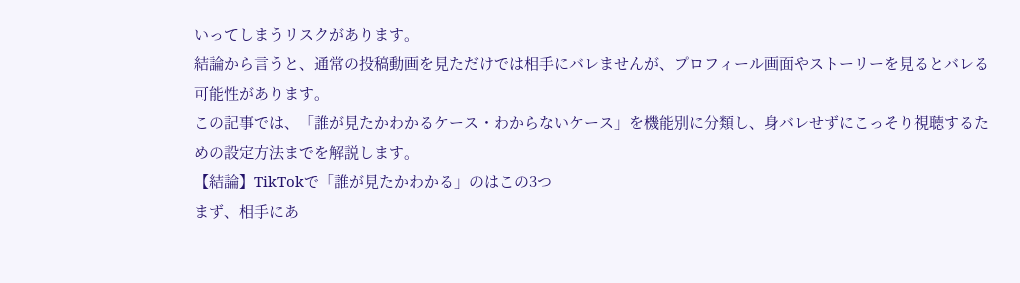いってしまうリスクがあります。
結論から言うと、通常の投稿動画を見ただけでは相手にバレませんが、プロフィール画面やストーリーを見るとバレる可能性があります。
この記事では、「誰が見たかわかるケース・わからないケース」を機能別に分類し、身バレせずにこっそり視聴するための設定方法までを解説します。
【結論】TikTokで「誰が見たかわかる」のはこの3つ
まず、相手にあ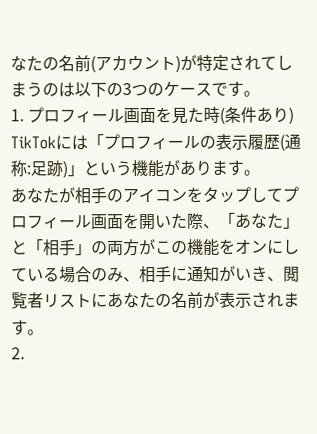なたの名前(アカウント)が特定されてしまうのは以下の3つのケースです。
1. プロフィール画面を見た時(条件あり)
TikTokには「プロフィールの表示履歴(通称:足跡)」という機能があります。
あなたが相手のアイコンをタップしてプロフィール画面を開いた際、「あなた」と「相手」の両方がこの機能をオンにしている場合のみ、相手に通知がいき、閲覧者リストにあなたの名前が表示されます。
2.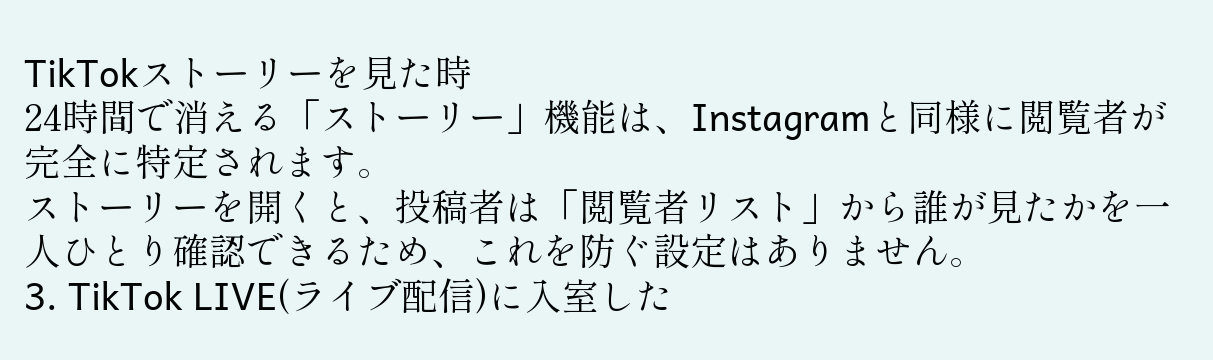TikTokストーリーを見た時
24時間で消える「ストーリー」機能は、Instagramと同様に閲覧者が完全に特定されます。
ストーリーを開くと、投稿者は「閲覧者リスト」から誰が見たかを一人ひとり確認できるため、これを防ぐ設定はありません。
3. TikTok LIVE(ライブ配信)に入室した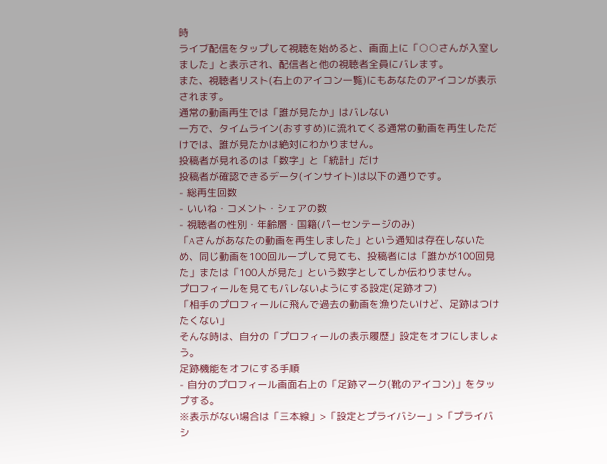時
ライブ配信をタップして視聴を始めると、画面上に「○○さんが入室しました」と表示され、配信者と他の視聴者全員にバレます。
また、視聴者リスト(右上のアイコン一覧)にもあなたのアイコンが表示されます。
通常の動画再生では「誰が見たか」はバレない
一方で、タイムライン(おすすめ)に流れてくる通常の動画を再生しただけでは、誰が見たかは絶対にわかりません。
投稿者が見れるのは「数字」と「統計」だけ
投稿者が確認できるデータ(インサイト)は以下の通りです。
- 総再生回数
- いいね・コメント・シェアの数
- 視聴者の性別・年齢層・国籍(パーセンテージのみ)
「Aさんがあなたの動画を再生しました」という通知は存在しないため、同じ動画を100回ループして見ても、投稿者には「誰かが100回見た」または「100人が見た」という数字としてしか伝わりません。
プロフィールを見てもバレないようにする設定(足跡オフ)
「相手のプロフィールに飛んで過去の動画を漁りたいけど、足跡はつけたくない」
そんな時は、自分の「プロフィールの表示履歴」設定をオフにしましょう。
足跡機能をオフにする手順
- 自分のプロフィール画面右上の「足跡マーク(靴のアイコン)」をタップする。
※表示がない場合は「三本線」>「設定とプライバシー」>「プライバシ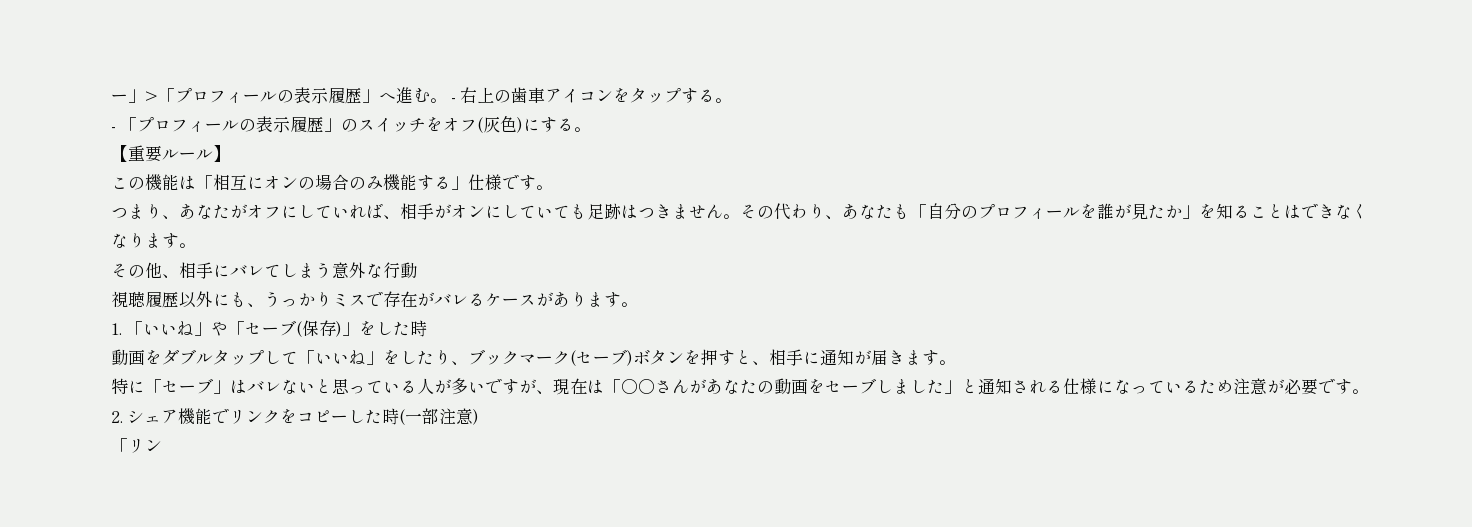ー」>「プロフィールの表示履歴」へ進む。 - 右上の歯車アイコンをタップする。
- 「プロフィールの表示履歴」のスイッチをオフ(灰色)にする。
【重要ルール】
この機能は「相互にオンの場合のみ機能する」仕様です。
つまり、あなたがオフにしていれば、相手がオンにしていても足跡はつきません。その代わり、あなたも「自分のプロフィールを誰が見たか」を知ることはできなくなります。
その他、相手にバレてしまう意外な行動
視聴履歴以外にも、うっかりミスで存在がバレるケースがあります。
1. 「いいね」や「セーブ(保存)」をした時
動画をダブルタップして「いいね」をしたり、ブックマーク(セーブ)ボタンを押すと、相手に通知が届きます。
特に「セーブ」はバレないと思っている人が多いですが、現在は「○○さんがあなたの動画をセーブしました」と通知される仕様になっているため注意が必要です。
2. シェア機能でリンクをコピーした時(一部注意)
「リン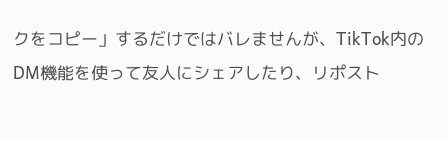クをコピー」するだけではバレませんが、TikTok内のDM機能を使って友人にシェアしたり、リポスト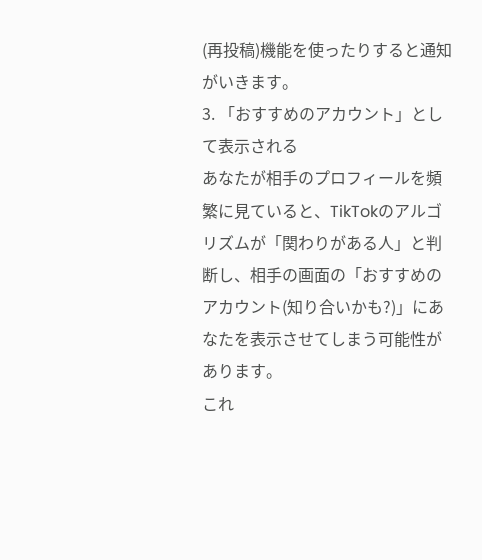(再投稿)機能を使ったりすると通知がいきます。
3. 「おすすめのアカウント」として表示される
あなたが相手のプロフィールを頻繁に見ていると、TikTokのアルゴリズムが「関わりがある人」と判断し、相手の画面の「おすすめのアカウント(知り合いかも?)」にあなたを表示させてしまう可能性があります。
これ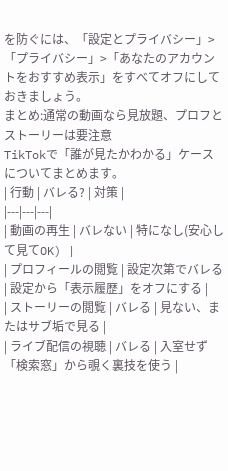を防ぐには、「設定とプライバシー」>「プライバシー」>「あなたのアカウントをおすすめ表示」をすべてオフにしておきましょう。
まとめ:通常の動画なら見放題、プロフとストーリーは要注意
TikTokで「誰が見たかわかる」ケースについてまとめます。
| 行動 | バレる? | 対策 |
|---|---|---|
| 動画の再生 | バレない | 特になし(安心して見てOK) |
| プロフィールの閲覧 | 設定次第でバレる | 設定から「表示履歴」をオフにする |
| ストーリーの閲覧 | バレる | 見ない、またはサブ垢で見る |
| ライブ配信の視聴 | バレる | 入室せず「検索窓」から覗く裏技を使う |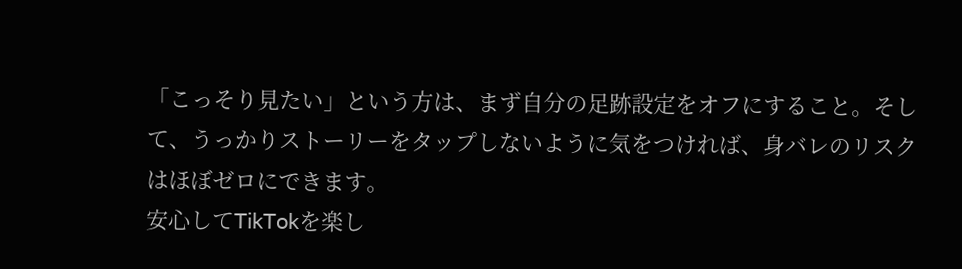「こっそり見たい」という方は、まず自分の足跡設定をオフにすること。そして、うっかりストーリーをタップしないように気をつければ、身バレのリスクはほぼゼロにできます。
安心してTikTokを楽し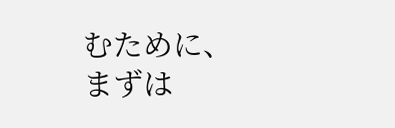むために、まずは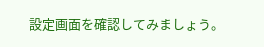設定画面を確認してみましょう。